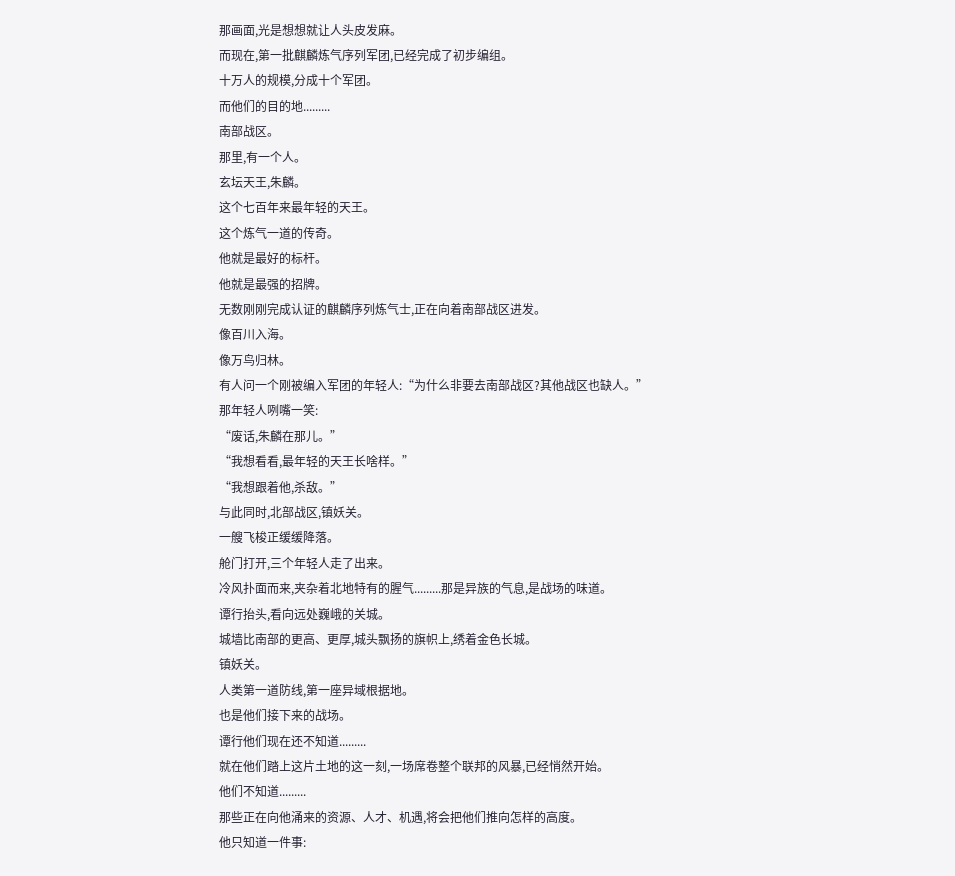那画面,光是想想就让人头皮发麻。
而现在,第一批麒麟炼气序列军团,已经完成了初步编组。
十万人的规模,分成十个军团。
而他们的目的地.........
南部战区。
那里,有一个人。
玄坛天王,朱麟。
这个七百年来最年轻的天王。
这个炼气一道的传奇。
他就是最好的标杆。
他就是最强的招牌。
无数刚刚完成认证的麒麟序列炼气士,正在向着南部战区进发。
像百川入海。
像万鸟归林。
有人问一个刚被编入军团的年轻人:“为什么非要去南部战区?其他战区也缺人。”
那年轻人咧嘴一笑:
“废话,朱麟在那儿。”
“我想看看,最年轻的天王长啥样。”
“我想跟着他,杀敌。”
与此同时,北部战区,镇妖关。
一艘飞梭正缓缓降落。
舱门打开,三个年轻人走了出来。
冷风扑面而来,夹杂着北地特有的腥气.........那是异族的气息,是战场的味道。
谭行抬头,看向远处巍峨的关城。
城墙比南部的更高、更厚,城头飘扬的旗帜上,绣着金色长城。
镇妖关。
人类第一道防线,第一座异域根据地。
也是他们接下来的战场。
谭行他们现在还不知道.........
就在他们踏上这片土地的这一刻,一场席卷整个联邦的风暴,已经悄然开始。
他们不知道.........
那些正在向他涌来的资源、人才、机遇,将会把他们推向怎样的高度。
他只知道一件事: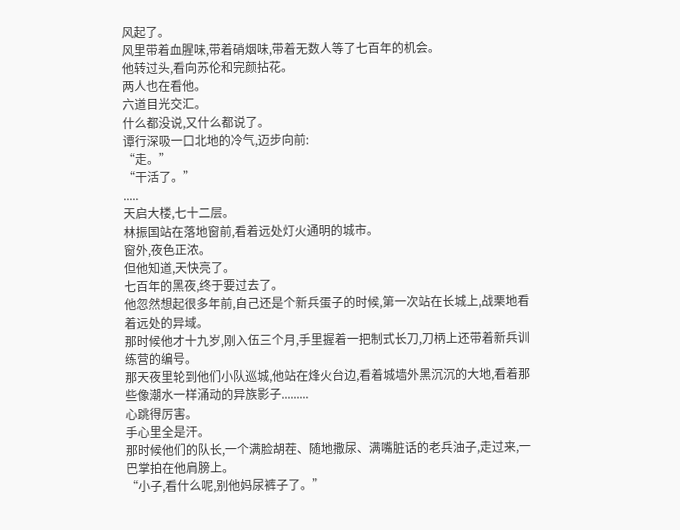风起了。
风里带着血腥味,带着硝烟味,带着无数人等了七百年的机会。
他转过头,看向苏伦和完颜拈花。
两人也在看他。
六道目光交汇。
什么都没说,又什么都说了。
谭行深吸一口北地的冷气,迈步向前:
“走。”
“干活了。”
.....
天启大楼,七十二层。
林振国站在落地窗前,看着远处灯火通明的城市。
窗外,夜色正浓。
但他知道,天快亮了。
七百年的黑夜,终于要过去了。
他忽然想起很多年前,自己还是个新兵蛋子的时候,第一次站在长城上,战栗地看着远处的异域。
那时候他才十九岁,刚入伍三个月,手里握着一把制式长刀,刀柄上还带着新兵训练营的编号。
那天夜里轮到他们小队巡城,他站在烽火台边,看着城墙外黑沉沉的大地,看着那些像潮水一样涌动的异族影子.........
心跳得厉害。
手心里全是汗。
那时候他们的队长,一个满脸胡茬、随地撒尿、满嘴脏话的老兵油子,走过来,一巴掌拍在他肩膀上。
“小子,看什么呢,别他妈尿裤子了。”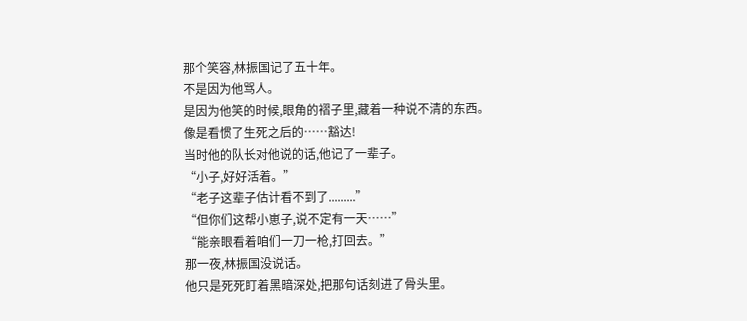那个笑容,林振国记了五十年。
不是因为他骂人。
是因为他笑的时候,眼角的褶子里,藏着一种说不清的东西。
像是看惯了生死之后的……豁达!
当时他的队长对他说的话,他记了一辈子。
“小子,好好活着。”
“老子这辈子估计看不到了.........”
“但你们这帮小崽子,说不定有一天……”
“能亲眼看着咱们一刀一枪,打回去。”
那一夜,林振国没说话。
他只是死死盯着黑暗深处,把那句话刻进了骨头里。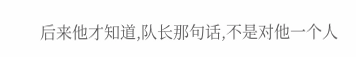后来他才知道,队长那句话,不是对他一个人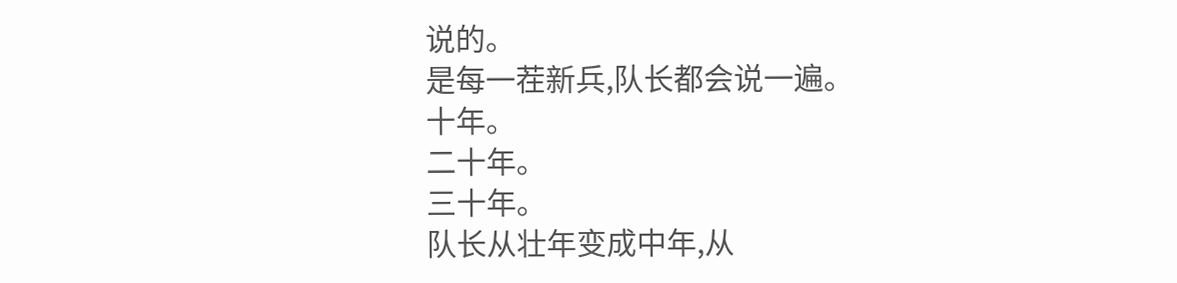说的。
是每一茬新兵,队长都会说一遍。
十年。
二十年。
三十年。
队长从壮年变成中年,从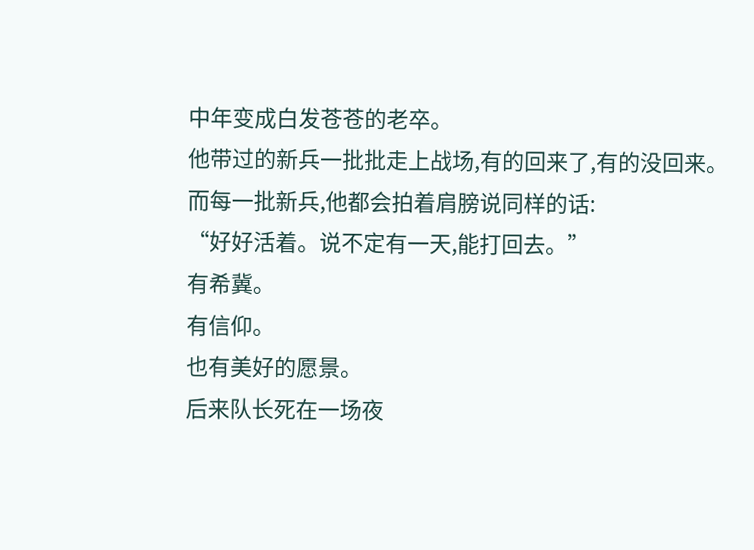中年变成白发苍苍的老卒。
他带过的新兵一批批走上战场,有的回来了,有的没回来。
而每一批新兵,他都会拍着肩膀说同样的话:
“好好活着。说不定有一天,能打回去。”
有希冀。
有信仰。
也有美好的愿景。
后来队长死在一场夜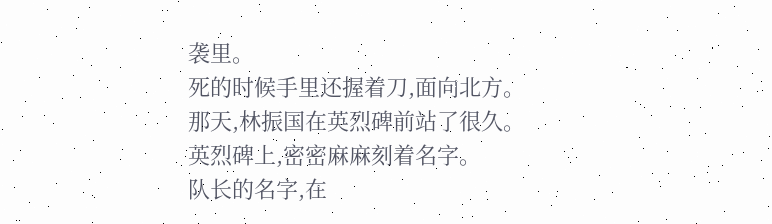袭里。
死的时候手里还握着刀,面向北方。
那天,林振国在英烈碑前站了很久。
英烈碑上,密密麻麻刻着名字。
队长的名字,在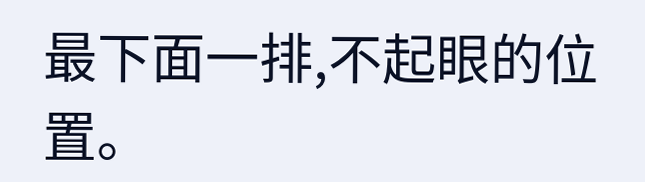最下面一排,不起眼的位置。